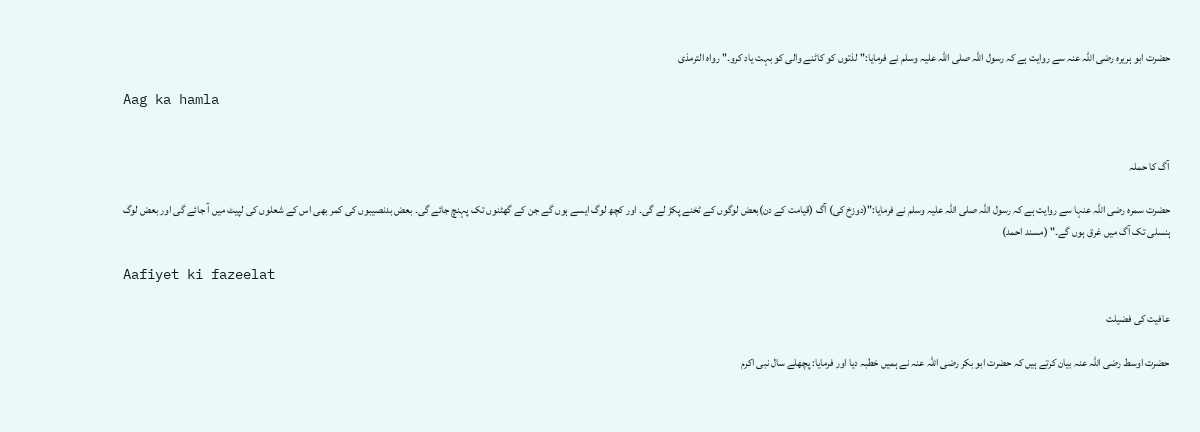حضرت ابو ہریرہ رضی اللہ عنہ سے روایت ہے کہ رسول اللہ صلی اللہ علیہ وسلم نے فرمایا:"لذتوں کو کاٹنے والی کو بہت یاد کرو۔" رواہ الترمذی

Aag ka hamla


آگ کا حملہ

حضرت سمرہ رضی اللہ عنہا سے روایت ہے کہ رسول اللہ صلی اللہ علیہ وسلم نے فرمایا:"(دوزخ کی) آگ (قیامت کے دن)بعض لوگوں کے ٹخنے پکڑ لے گی۔ اور کچھ لوگ ایسے ہوں گے جن کے گھٹنوں تک پہنچ جائے گی۔ بعض بدنصیبوں کی کمر بھی اس کے شعلوں کی لپیٹ میں آ جائے گی اور بعض لوگ ہنسلی تک آگ میں غرق ہوں گے۔" (مسند احمد)

Aafiyet ki fazeelat

عافیت کی فضیلت

حضرت اوسط رضی اللہ عنہ بیان کرتے ہیں کہ حضرت ابو بکر رضی اللہ عنہ نے ہمیں خطبہ دیا اور فرمایا: پچھلے سال نبی اکرم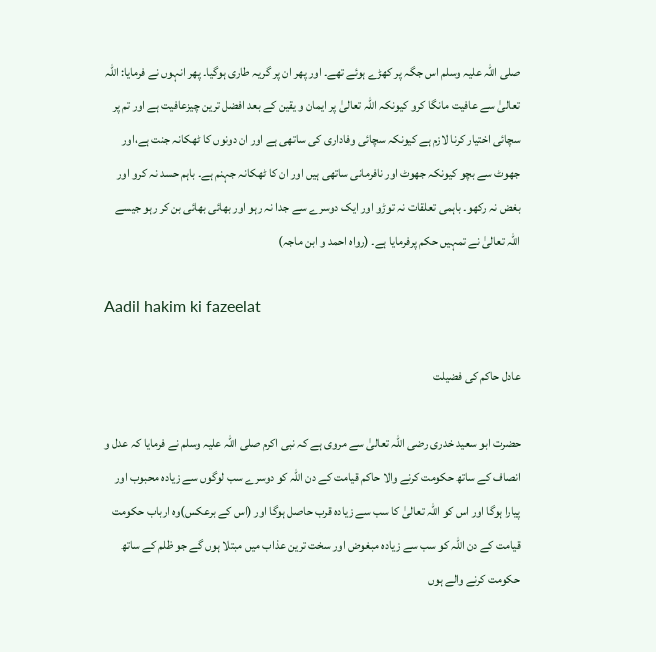صلی اللہ علیہ وسلم اس جگہ پر کھڑے ہوئے تھے۔ اور پھر ان پر گریہ طاری ہوگیا۔ پھر انہوں نے فرمایا: اللہ تعالیٰ سے عافیت مانگا کرو کیونکہ اللہ تعالیٰ پر ایمان و یقین کے بعد افضل ترین چیزعافیت ہے اور تم پر سچائی اختیار کرنا لازم ہے کیونکہ سچائی وفاداری کی ساتھی ہے اور ان دونوں کا ٹھکانہ جنت ہے،اور جھوٹ سے بچو کیونکہ جھوٹ اور نافرمانی ساتھی ہیں اور ان کا ٹھکانہ جہنم ہے۔ باہم حسد نہ کرو اور بغض نہ رکھو۔ باہمی تعلقات نہ توڑو اور ایک دوسرے سے جدا نہ رہو اور بھائی بھائی بن کر رہو جیسے اللہ تعالیٰ نے تمہیں حکم پرفرمایا ہے۔ (رواہ احمد و ابن ماجہ)

Aadil hakim ki fazeelat

عادل حاکم کی فضیلت

حضرت ابو سعید خدری رضی اللہ تعالیٰ سے مروی ہے کہ نبی اکرم صلی اللہ علیہ وسلم نے فرمایا کہ عدل و انصاف کے ساتھ حکومت کرنے والا حاکم قیامت کے دن اللہ کو دوسرے سب لوگوں سے زیادہ محبوب اور پیارا ہوگا اور اس کو اللہ تعالیٰ کا سب سے زیادہ قرب حاصل ہوگا اور (اس کے برعکس)وہ ارباب حکومت قیامت کے دن اللہ کو سب سے زیادہ مبغوض اور سخت ترین عذاب میں مبتلا ہوں گے جو ظلم کے ساتھ حکومت کرنے والے ہوں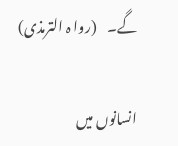گے۔    (روا ہ الترمذی)

انسانوں میں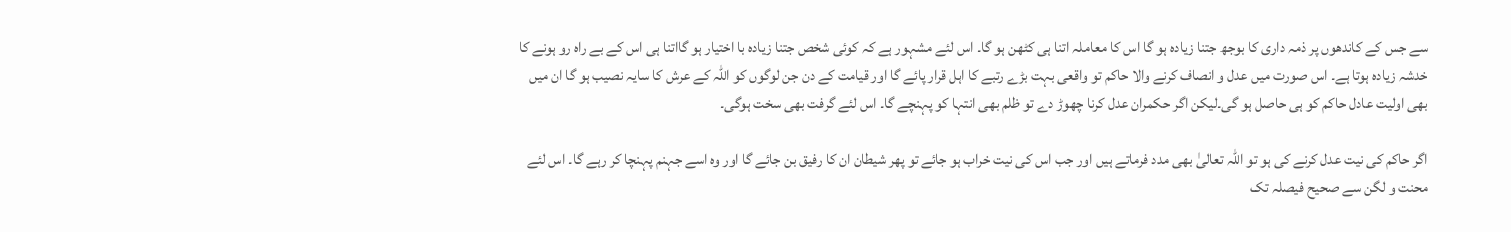سے جس کے کاندھوں پر ذمہ داری کا بوجھ جتنا زیادہ ہو گا اس کا معاملہ اتنا ہی کٹھن ہو گا۔ اس لئے مشہور ہے کہ کوئی شخص جتنا زیادہ با اختیار ہو گااتنا ہی اس کے بے راہ رو ہونے کا خدشہ زیادہ ہوتا ہے۔ اس صورت میں عدل و انصاف کرنے والا حاکم تو واقعی بہت بڑے رتبے کا اہل قرار پائے گا اور قیامت کے دن جن لوگوں کو اللہ کے عرش کا سایہ نصیب ہو گا ان میں بھی اولیت عادل حاکم کو ہی حاصل ہو گی۔لیکن اگر حکمران عدل کرنا چھوڑ دے تو ظلم بھی انتہا کو پہنچے گا۔ اس لئے گرفت بھی سخت ہوگی۔

اگر حاکم کی نیت عدل کرنے کی ہو تو اللہ تعالیٰ بھی مدد فرماتے ہیں اور جب اس کی نیت خراب ہو جائے تو پھر شیطان ان کا رفیق بن جائے گا اور وہ اسے جہنم پہنچا کر رہے گا۔ اس لئے محنت و لگن سے صحیح فیصلہ تک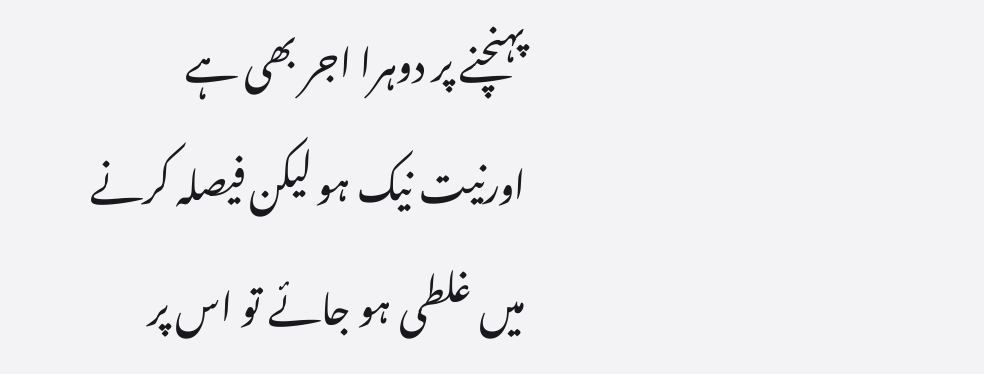پہنچنے پر دوہرا اجر بھی ہے اورنیت نیک ہو لیکن فیصلہ کرنے میں غلطی ہو جائے تو اس پر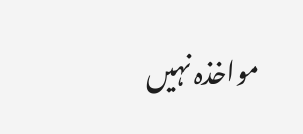مواخذہ نہیں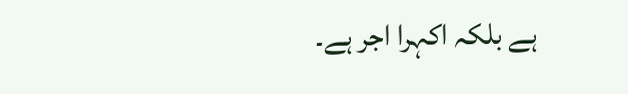ہے بلکہ اکہرا اجر ہے۔